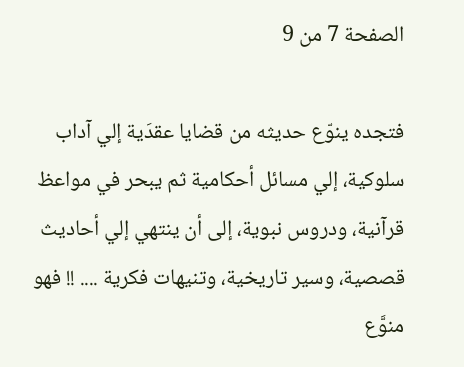الصفحة 7 من 9

فتجده ينوّع حديثه من قضايا عقدَية إلي آداب سلوكية، إلي مسائل أحكامية ثم يبحر في مواعظ قرآنية، ودروس نبوية، إلى أن ينتهي إلي أحاديث قصصية، وسير تاريخية، وتنيهات فكرية .... !! فهو منوَّع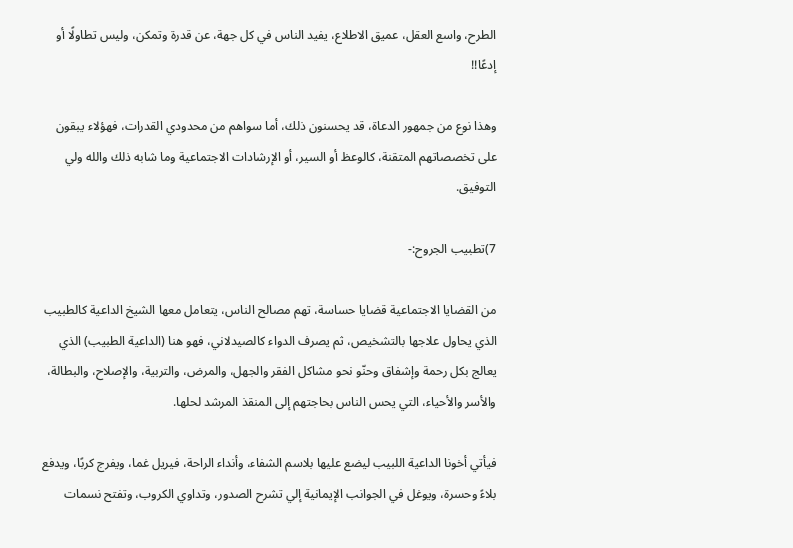الطرح، واسع العقل، عميق الاطلاع، يفيد الناس في كل جهة، عن قدرة وتمكن، وليس تطاولًا أو إدعًا!!

وهذا نوع من جمهور الدعاة، قد يحسنون ذلك، أما سواهم من محدودي القدرات، فهؤلاء يبقون على تخصصاتهم المتقنة، كالوعظ أو السير، أو الإرشادات الاجتماعية وما شابه ذلك والله ولي التوفيق.

7)تطبيب الجروح:-

من القضايا الاجتماعية قضايا حساسة، تهم مصالح الناس، يتعامل معها الشيخ الداعية كالطبيب الذي يحاول علاجها بالتشخيص، ثم يصرف الدواء كالصيدلاني، فهو هنا (الداعية الطبيب) الذي يعالج بكل رحمة وإشفاق وحنّو نحو مشاكل الفقر والجهل، والمرض، والتربية، والإصلاح، والبطالة، والأسر والأحياء، التي يحس الناس بحاجتهم إلى المنقذ المرشد لحلها.

فيأتي أخونا الداعية اللبيب ليضع عليها بلاسم الشفاء، وأنداء الراحة، فيريل غما، ويفرج كربًا، ويدفع بلاءً وحسرة، ويوغل في الجوانب الإيمانية إلي تشرح الصدور، وتداوي الكروب، وتفتح نسمات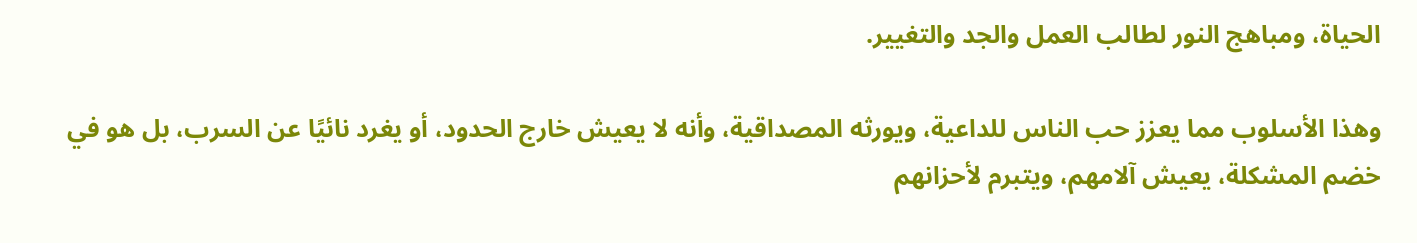الحياة، ومباهج النور لطالب العمل والجد والتغيير.

وهذا الأسلوب مما يعزز حب الناس للداعية، ويورثه المصداقية، وأنه لا يعيش خارج الحدود، أو يغرد نائيًا عن السرب، بل هو في خضم المشكلة، يعيش آلامهم، ويتبرم لأحزانهم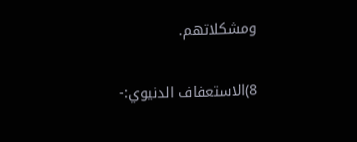ومشكلاتهم.

8)الاستعفاف الدنيوي:-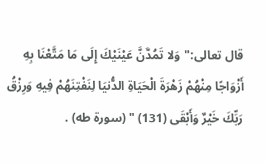قال تعالى:"وَلا تَمُدَّنَّ عَيْنَيْكَ إِلَى مَا مَتَّعْنَا بِهِ أَزْوَاجًا مِنْهُمْ زَهْرَةَ الْحَيَاةِ الدُّنيَا لِنَفْتِنَهُمْ فِيهِ وَرِزْقُ رَبِّكَ خَيْرٌ وَأَبْقَى (131) " (سورة طه) .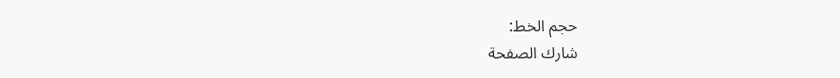حجم الخط:
شارك الصفحة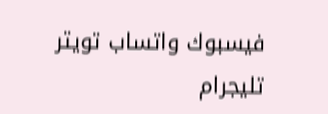فيسبوك واتساب تويتر تليجرام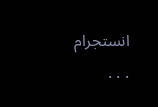انستجرام
. . .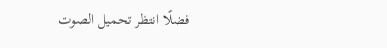فضلًا انتظر تحميل الصوت